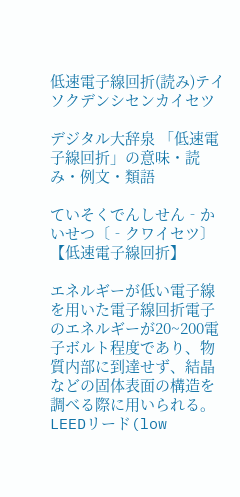低速電子線回折(読み)テイソクデンシセンカイセツ

デジタル大辞泉 「低速電子線回折」の意味・読み・例文・類語

ていそくでんしせん‐かいせつ〔‐クワイセツ〕【低速電子線回折】

エネルギーが低い電子線を用いた電子線回折電子のエネルギーが20~200電子ボルト程度であり、物質内部に到達せず、結晶などの固体表面の構造を調べる際に用いられる。LEEDリード(low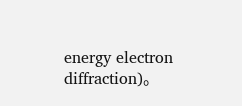energy electron diffraction)。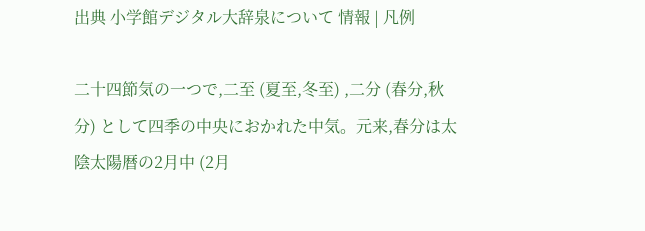出典 小学館デジタル大辞泉について 情報 | 凡例

二十四節気の一つで,二至 (夏至,冬至) ,二分 (春分,秋分) として四季の中央におかれた中気。元来,春分は太陰太陽暦の2月中 (2月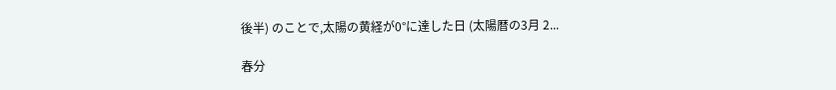後半) のことで,太陽の黄経が0°に達した日 (太陽暦の3月 2...

春分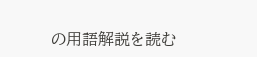の用語解説を読む